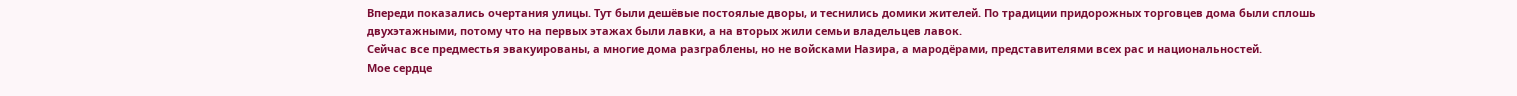Впереди показались очертания улицы. Тут были дешёвые постоялые дворы, и теснились домики жителей. По традиции придорожных торговцев дома были сплошь двухэтажными, потому что на первых этажах были лавки, а на вторых жили семьи владельцев лавок.
Сейчас все предместья эвакуированы, а многие дома разграблены, но не войсками Назира, а мародёрами, представителями всех рас и национальностей.
Мое сердце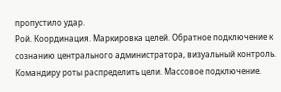пропустило удар.
Рой. Координация. Маркировка целей. Обратное подключение к сознанию центрального администратора, визуальный контроль. Командиру роты распределить цели. Массовое подключение.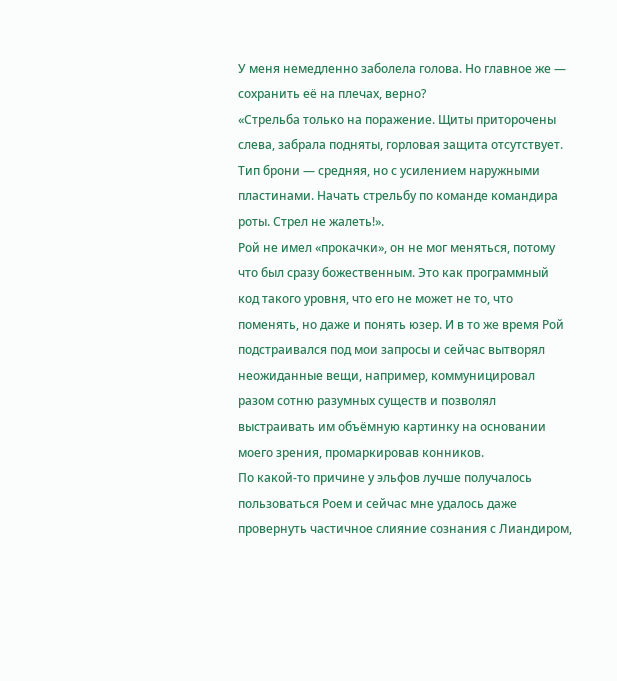У меня немедленно заболела голова. Но главное же — сохранить её на плечах, верно?
«Стрельба только на поражение. Щиты приторочены слева, забрала подняты, горловая защита отсутствует. Тип брони — средняя, но с усилением наружными пластинами. Начать стрельбу по команде командира роты. Стрел не жалеть!».
Рой не имел «прокачки», он не мог меняться, потому что был сразу божественным. Это как программный код такого уровня, что его не может не то, что поменять, но даже и понять юзер. И в то же время Рой подстраивался под мои запросы и сейчас вытворял неожиданные вещи, например, коммуницировал разом сотню разумных существ и позволял выстраивать им объёмную картинку на основании моего зрения, промаркировав конников.
По какой-то причине у эльфов лучше получалось пользоваться Роем и сейчас мне удалось даже провернуть частичное слияние сознания с Лиандиром,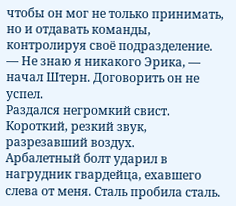чтобы он мог не только принимать, но и отдавать команды, контролируя своё подразделение.
— Не знаю я никакого Эрика, — начал Штерн. Договорить он не успел.
Раздался негромкий свист. Короткий, резкий звук, разрезавший воздух.
Арбалетный болт ударил в нагрудник гвардейца, ехавшего слева от меня. Сталь пробила сталь.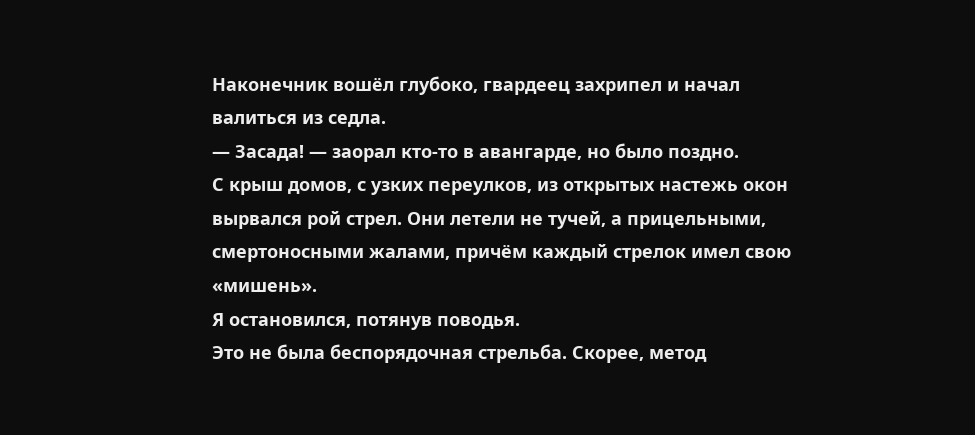Наконечник вошёл глубоко, гвардеец захрипел и начал валиться из седла.
— Засада! — заорал кто-то в авангарде, но было поздно.
С крыш домов, с узких переулков, из открытых настежь окон вырвался рой стрел. Они летели не тучей, а прицельными, смертоносными жалами, причём каждый стрелок имел свою «мишень».
Я остановился, потянув поводья.
Это не была беспорядочная стрельба. Скорее, метод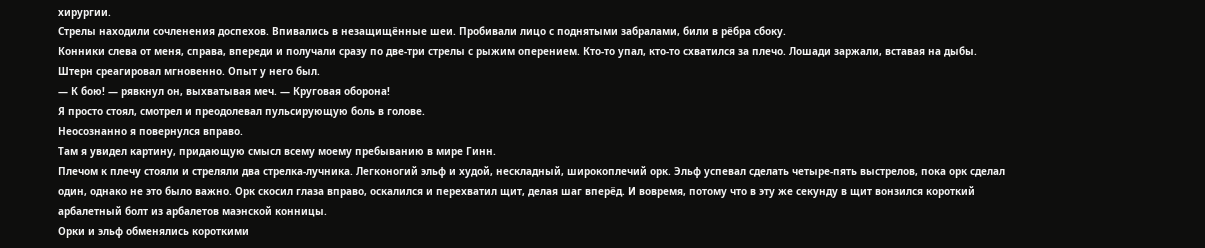хирургии.
Стрелы находили сочленения доспехов. Впивались в незащищённые шеи. Пробивали лицо с поднятыми забралами, били в рёбра сбоку.
Конники слева от меня, справа, впереди и получали сразу по две-три стрелы с рыжим оперением. Кто-то упал, кто-то схватился за плечо. Лошади заржали, вставая на дыбы.
Штерн среагировал мгновенно. Опыт у него был.
— К бою! — рявкнул он, выхватывая меч. — Круговая оборона!
Я просто стоял, смотрел и преодолевал пульсирующую боль в голове.
Неосознанно я повернулся вправо.
Там я увидел картину, придающую смысл всему моему пребыванию в мире Гинн.
Плечом к плечу стояли и стреляли два стрелка-лучника. Легконогий эльф и худой, нескладный, широкоплечий орк. Эльф успевал сделать четыре-пять выстрелов, пока орк сделал один, однако не это было важно. Орк скосил глаза вправо, оскалился и перехватил щит, делая шаг вперёд. И вовремя, потому что в эту же секунду в щит вонзился короткий арбалетный болт из арбалетов маэнской конницы.
Орки и эльф обменялись короткими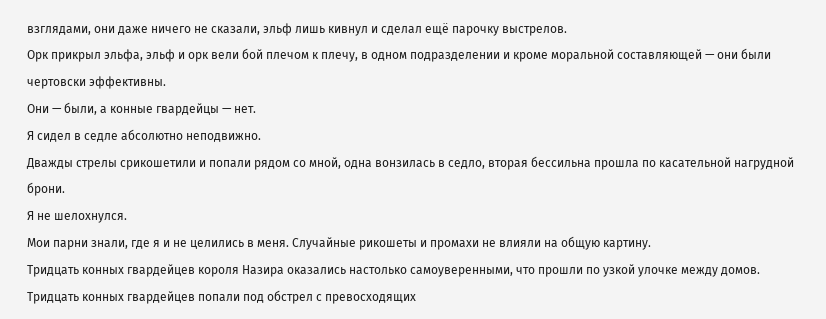взглядами, они даже ничего не сказали, эльф лишь кивнул и сделал ещё парочку выстрелов.
Орк прикрыл эльфа, эльф и орк вели бой плечом к плечу, в одном подразделении и кроме моральной составляющей — они были чертовски эффективны.
Они — были, а конные гвардейцы — нет.
Я сидел в седле абсолютно неподвижно.
Дважды стрелы срикошетили и попали рядом со мной, одна вонзилась в седло, вторая бессильна прошла по касательной нагрудной брони.
Я не шелохнулся.
Мои парни знали, где я и не целились в меня. Случайные рикошеты и промахи не влияли на общую картину.
Тридцать конных гвардейцев короля Назира оказались настолько самоуверенными, что прошли по узкой улочке между домов. Тридцать конных гвардейцев попали под обстрел с превосходящих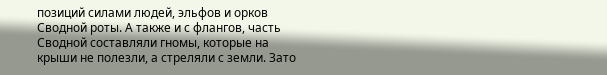позиций силами людей, эльфов и орков Сводной роты. А также и с флангов, часть Сводной составляли гномы, которые на крыши не полезли, а стреляли с земли. Зато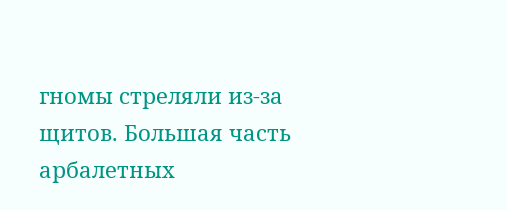гномы стреляли из-за щитов. Большая часть арбалетных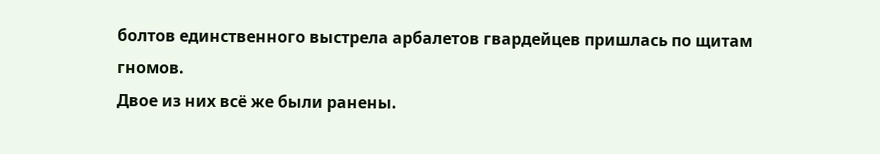болтов единственного выстрела арбалетов гвардейцев пришлась по щитам гномов.
Двое из них всё же были ранены.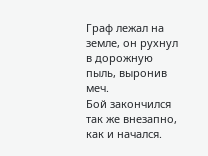Граф лежал на земле, он рухнул в дорожную пыль, выронив меч.
Бой закончился так же внезапно, как и начался.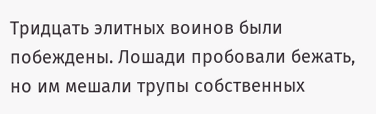Тридцать элитных воинов были побеждены. Лошади пробовали бежать, но им мешали трупы собственных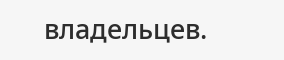владельцев.